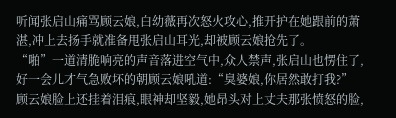听闻张启山痛骂顾云娘,白幼薇再次怒火攻心,推开护在她跟前的萧湛,冲上去扬手就准备甩张启山耳光,却被顾云娘抢先了。
“啪”一道清脆响亮的声音落进空气中,众人禁声,张启山也愣住了,好一会儿才气急败坏的朝顾云娘吼道:“臭婆娘,你居然敢打我?”
顾云娘脸上还挂着泪痕,眼神却坚毅,她昂头对上丈夫那张愤怒的脸,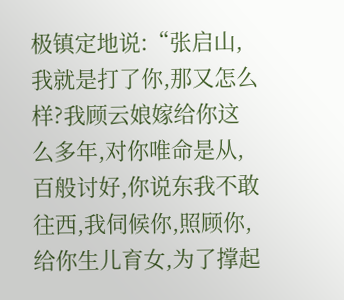极镇定地说:“张启山,我就是打了你,那又怎么样?我顾云娘嫁给你这么多年,对你唯命是从,百般讨好,你说东我不敢往西,我伺候你,照顾你,给你生儿育女,为了撑起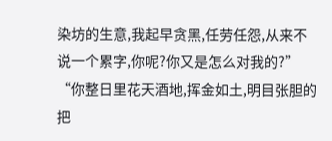染坊的生意,我起早贪黑,任劳任怨,从来不说一个累字,你呢?你又是怎么对我的?”
“你整日里花天酒地,挥金如土,明目张胆的把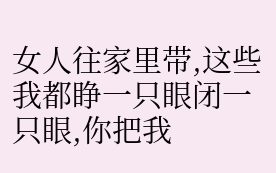女人往家里带,这些我都睁一只眼闭一只眼,你把我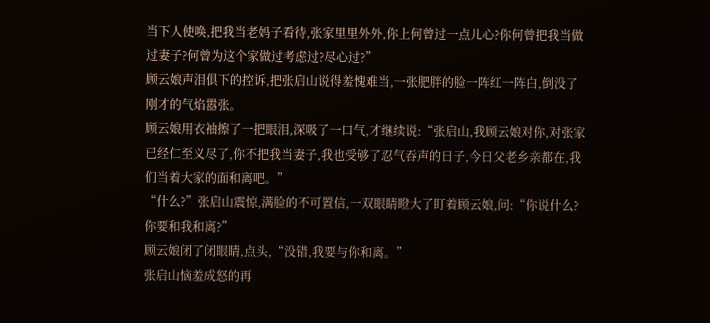当下人使唤,把我当老妈子看待,张家里里外外,你上何曾过一点儿心?你何曾把我当做过妻子?何曾为这个家做过考虑过?尽心过?”
顾云娘声泪俱下的控诉,把张启山说得羞愧难当,一张肥胖的脸一阵红一阵白,倒没了刚才的气焰嚣张。
顾云娘用衣袖擦了一把眼泪,深吸了一口气,才继续说:“张启山,我顾云娘对你,对张家已经仁至义尽了,你不把我当妻子,我也受够了忍气吞声的日子,今日父老乡亲都在,我们当着大家的面和离吧。”
“什么?”张启山震惊,满脸的不可置信,一双眼睛瞪大了盯着顾云娘,问:“你说什么?你要和我和离?”
顾云娘闭了闭眼睛,点头,“没错,我要与你和离。”
张启山恼羞成怒的再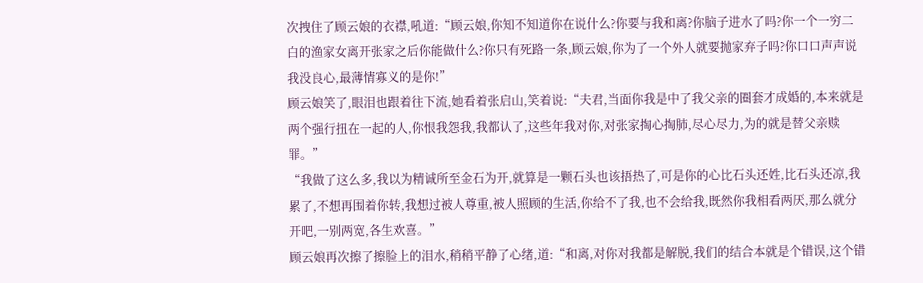次拽住了顾云娘的衣襟,吼道:“顾云娘,你知不知道你在说什么?你要与我和离?你脑子进水了吗?你一个一穷二白的渔家女离开张家之后你能做什么?你只有死路一条,顾云娘,你为了一个外人就要抛家弃子吗?你口口声声说我没良心,最薄情寡义的是你!”
顾云娘笑了,眼泪也跟着往下流,她看着张启山,笑着说:“夫君,当面你我是中了我父亲的圈套才成婚的,本来就是两个强行扭在一起的人,你恨我怨我,我都认了,这些年我对你,对张家掏心掏肺,尽心尽力,为的就是替父亲赎罪。”
“我做了这么多,我以为精诚所至金石为开,就算是一颗石头也该捂热了,可是你的心比石头还姓,比石头还凉,我累了,不想再围着你转,我想过被人尊重,被人照顾的生活,你给不了我,也不会给我,既然你我相看两厌,那么就分开吧,一别两宽,各生欢喜。”
顾云娘再次擦了擦脸上的泪水,稍稍平静了心绪,道:“和离,对你对我都是解脱,我们的结合本就是个错误,这个错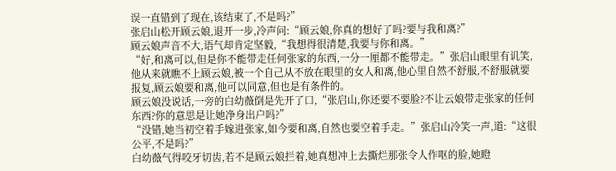误一直错到了现在,该结束了,不是吗?”
张启山松开顾云娘,退开一步,冷声问:“顾云娘,你真的想好了吗?要与我和离?”
顾云娘声音不大,语气却肯定坚毅,“我想得很清楚,我要与你和离。”
“好,和离可以,但是你不能带走任何张家的东西,一分一厘都不能带走。”张启山眼里有讥笑,他从来就瞧不上顾云娘,被一个自己从不放在眼里的女人和离,他心里自然不舒服,不舒服就要报复,顾云娘要和离,他可以同意,但也是有条件的。
顾云娘没说话,一旁的白幼薇倒是先开了口,“张启山,你还要不要脸?不让云娘带走张家的任何东西?你的意思是让她净身出户吗?”
“没错,她当初空着手嫁进张家,如今要和离,自然也要空着手走。”张启山冷笑一声,道:“这很公平,不是吗?”
白幼薇气得咬牙切齿,若不是顾云娘拦着,她真想冲上去撕烂那张令人作呕的脸,她瞪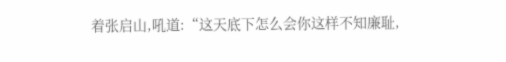着张启山,吼道:“这天底下怎么会你这样不知廉耻,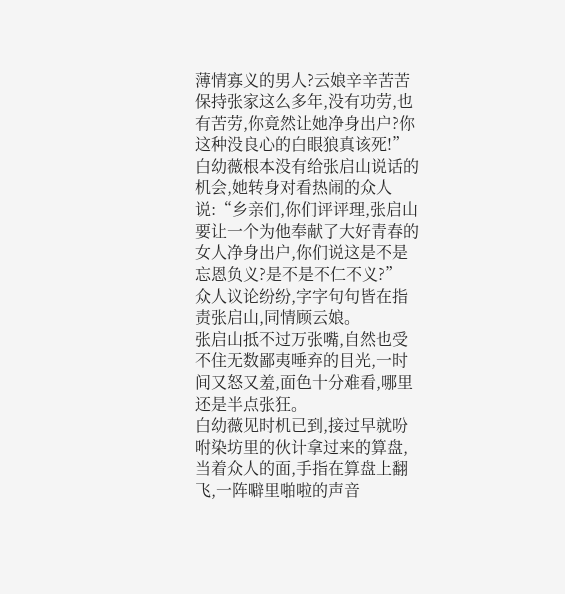薄情寡义的男人?云娘辛辛苦苦保持张家这么多年,没有功劳,也有苦劳,你竟然让她净身出户?你这种没良心的白眼狼真该死!”
白幼薇根本没有给张启山说话的机会,她转身对看热闹的众人说:“乡亲们,你们评评理,张启山要让一个为他奉献了大好青春的女人净身出户,你们说这是不是忘恩负义?是不是不仁不义?”
众人议论纷纷,字字句句皆在指责张启山,同情顾云娘。
张启山抵不过万张嘴,自然也受不住无数鄙夷唾弃的目光,一时间又怒又羞,面色十分难看,哪里还是半点张狂。
白幼薇见时机已到,接过早就吩咐染坊里的伙计拿过来的算盘,当着众人的面,手指在算盘上翻飞,一阵噼里啪啦的声音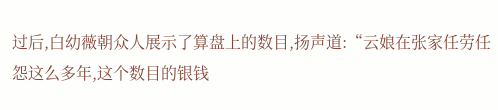过后,白幼薇朝众人展示了算盘上的数目,扬声道:“云娘在张家任劳任怨这么多年,这个数目的银钱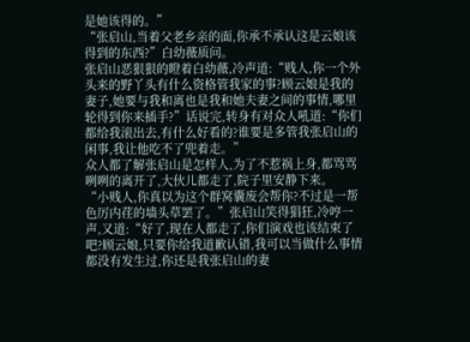是她该得的。”
“张启山,当着父老乡亲的面,你承不承认这是云娘该得到的东西?”白幼薇质问。
张启山恶狠狠的瞪着白幼薇,冷声道:“贱人,你一个外头来的野丫头有什么资格管我家的事?顾云娘是我的妻子,她要与我和离也是我和她夫妻之间的事情,哪里轮得到你来插手?”话说完,转身有对众人吼道:“你们都给我滚出去,有什么好看的?谁要是多管我张启山的闲事,我让他吃不了兜着走。”
众人都了解张启山是怎样人,为了不惹祸上身,都骂骂咧咧的离开了,大伙儿都走了,院子里安静下来。
“小贱人,你真以为这个群窝囊废会帮你?不过是一帮色厉内荏的墙头草罢了。”张启山笑得猖狂,冷哼一声,又道:“好了,现在人都走了,你们演戏也该结束了吧?顾云娘,只要你给我道歉认错,我可以当做什么事情都没有发生过,你还是我张启山的妻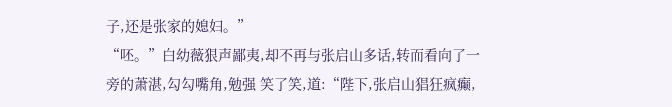子,还是张家的媳妇。”
“呸。”白幼薇狠声鄙夷,却不再与张启山多话,转而看向了一旁的萧湛,勾勾嘴角,勉强 笑了笑,道:“陛下,张启山猖狂疯癫,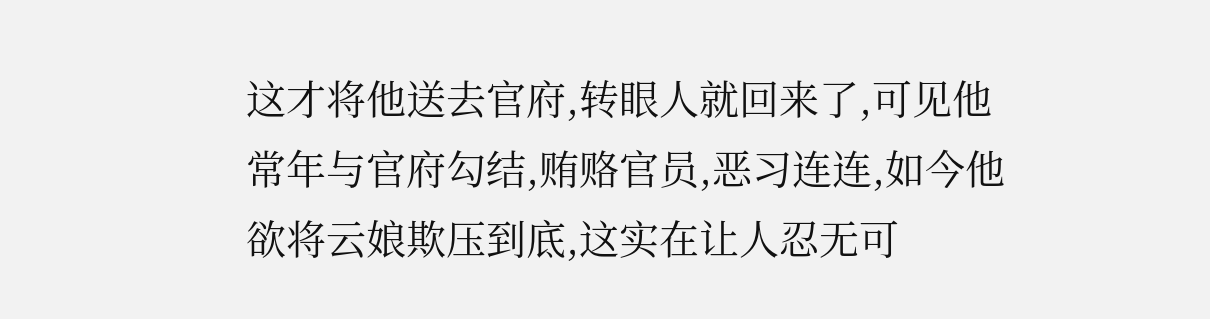这才将他送去官府,转眼人就回来了,可见他常年与官府勾结,贿赂官员,恶习连连,如今他欲将云娘欺压到底,这实在让人忍无可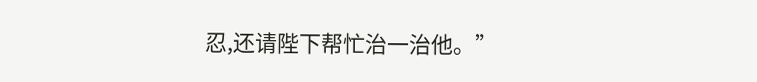忍,还请陛下帮忙治一治他。”